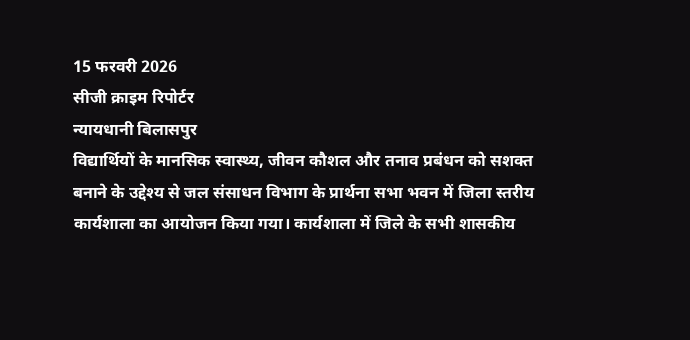15 फरवरी 2026
सीजी क्राइम रिपोर्टर
न्यायधानी बिलासपुर
विद्यार्थियों के मानसिक स्वास्थ्य, जीवन कौशल और तनाव प्रबंधन को सशक्त बनाने के उद्देश्य से जल संसाधन विभाग के प्रार्थना सभा भवन में जिला स्तरीय कार्यशाला का आयोजन किया गया। कार्यशाला में जिले के सभी शासकीय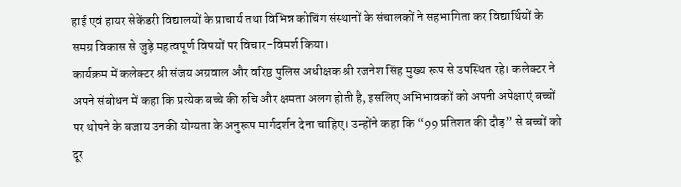हाई एवं हायर सेकेंडरी विद्यालयों के प्राचार्य तथा विभिन्न कोचिंग संस्थानों के संचालकों ने सहभागिता कर विद्यार्थियों के समग्र विकास से जुड़े महत्वपूर्ण विषयों पर विचार-विमर्श किया।
कार्यक्रम में कलेक्टर श्री संजय अग्रवाल और वरिष्ठ पुलिस अधीक्षक श्री रजनेश सिंह मुख्य रूप से उपस्थित रहे। कलेक्टर ने अपने संबोधन में कहा कि प्रत्येक बच्चे की रुचि और क्षमता अलग होती है, इसलिए अभिभावकों को अपनी अपेक्षाएं बच्चों पर थोपने के बजाय उनकी योग्यता के अनुरूप मार्गदर्शन देना चाहिए। उन्होंने कहा कि “99 प्रतिशत की दौड़” से बच्चों को दूर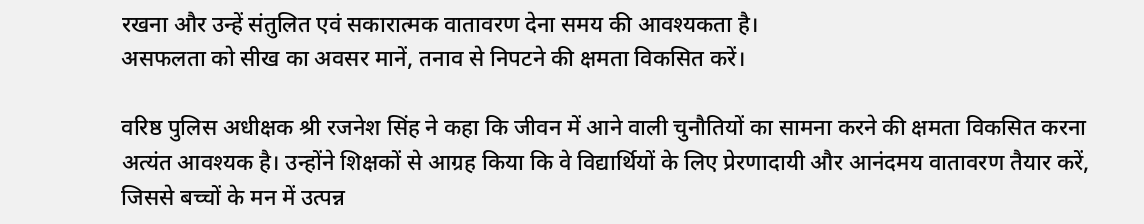रखना और उन्हें संतुलित एवं सकारात्मक वातावरण देना समय की आवश्यकता है।
असफलता को सीख का अवसर मानें, तनाव से निपटने की क्षमता विकसित करें।

वरिष्ठ पुलिस अधीक्षक श्री रजनेश सिंह ने कहा कि जीवन में आने वाली चुनौतियों का सामना करने की क्षमता विकसित करना अत्यंत आवश्यक है। उन्होंने शिक्षकों से आग्रह किया कि वे विद्यार्थियों के लिए प्रेरणादायी और आनंदमय वातावरण तैयार करें, जिससे बच्चों के मन में उत्पन्न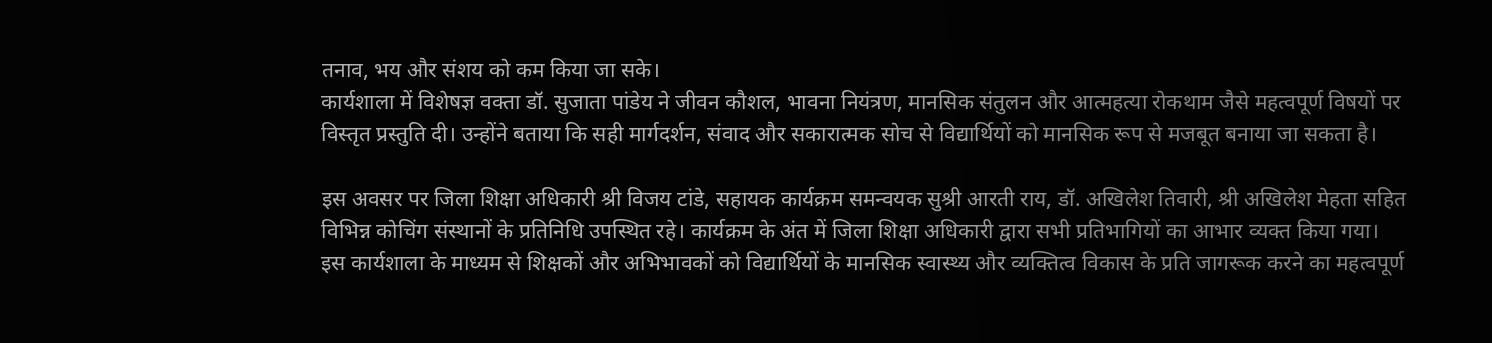तनाव, भय और संशय को कम किया जा सके।
कार्यशाला में विशेषज्ञ वक्ता डॉ. सुजाता पांडेय ने जीवन कौशल, भावना नियंत्रण, मानसिक संतुलन और आत्महत्या रोकथाम जैसे महत्वपूर्ण विषयों पर विस्तृत प्रस्तुति दी। उन्होंने बताया कि सही मार्गदर्शन, संवाद और सकारात्मक सोच से विद्यार्थियों को मानसिक रूप से मजबूत बनाया जा सकता है।

इस अवसर पर जिला शिक्षा अधिकारी श्री विजय टांडे, सहायक कार्यक्रम समन्वयक सुश्री आरती राय, डॉ. अखिलेश तिवारी, श्री अखिलेश मेहता सहित विभिन्न कोचिंग संस्थानों के प्रतिनिधि उपस्थित रहे। कार्यक्रम के अंत में जिला शिक्षा अधिकारी द्वारा सभी प्रतिभागियों का आभार व्यक्त किया गया।
इस कार्यशाला के माध्यम से शिक्षकों और अभिभावकों को विद्यार्थियों के मानसिक स्वास्थ्य और व्यक्तित्व विकास के प्रति जागरूक करने का महत्वपूर्ण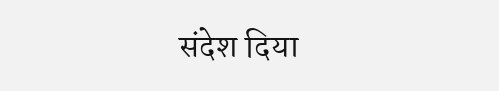संदेश दिया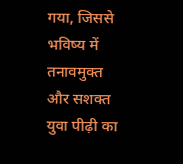गया, जिससे भविष्य में तनावमुक्त और सशक्त युवा पीढ़ी का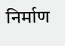निर्माण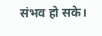संभव हो सके।